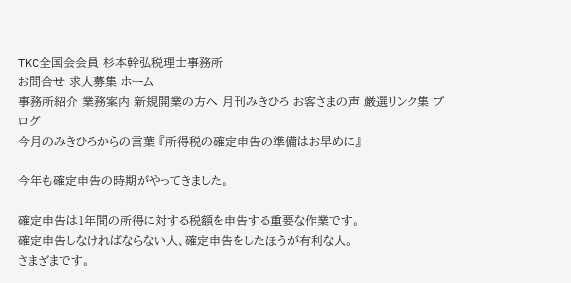TKC全国会会員 杉本幹弘税理士事務所
お問合せ 求人募集 ホーム
事務所紹介 業務案内 新規開業の方へ 月刊みきひろ お客さまの声 厳選リンク集 ブログ
今月のみきひろからの言葉 『所得税の確定申告の準備はお早めに』

今年も確定申告の時期がやってきました。

確定申告は1年間の所得に対する税額を申告する重要な作業です。
確定申告しなければならない人、確定申告をしたほうが有利な人。
さまざまです。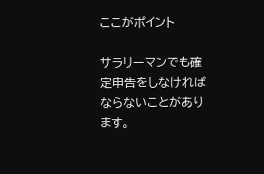ここがポイント

サラリーマンでも確定申告をしなければならないことがあります。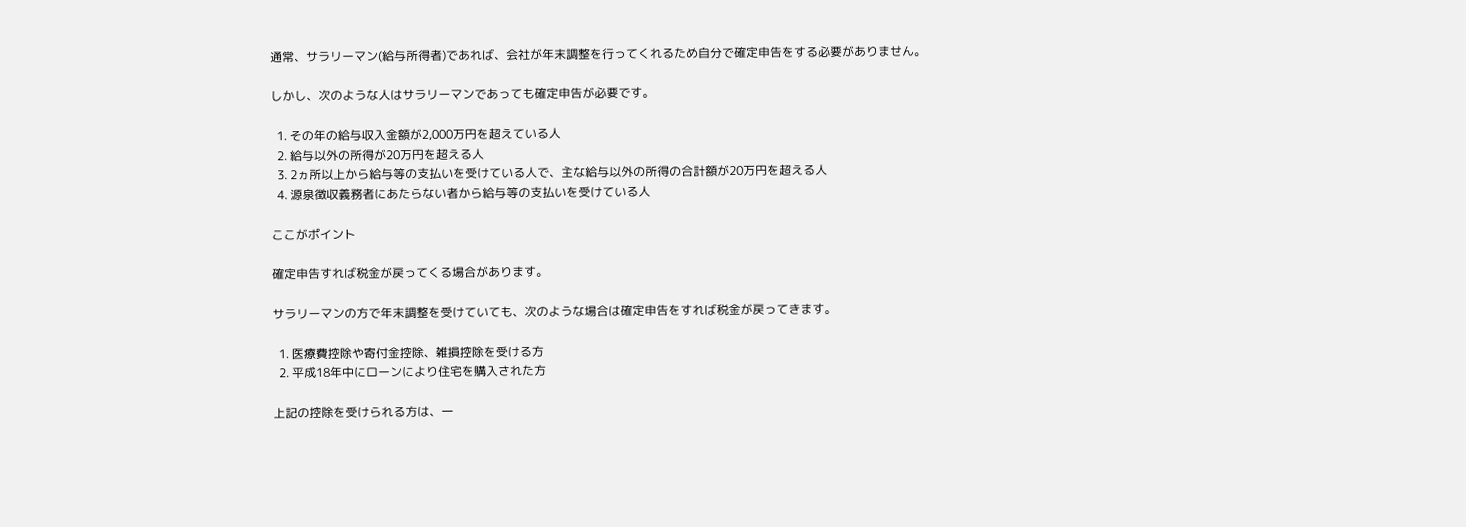通常、サラリーマン(給与所得者)であれば、会社が年末調整を行ってくれるため自分で確定申告をする必要がありません。

しかし、次のような人はサラリーマンであっても確定申告が必要です。

  1. その年の給与収入金額が2,000万円を超えている人
  2. 給与以外の所得が20万円を超える人
  3. 2ヵ所以上から給与等の支払いを受けている人で、主な給与以外の所得の合計額が20万円を超える人
  4. 源泉徴収義務者にあたらない者から給与等の支払いを受けている人

ここがポイント

確定申告すれば税金が戻ってくる場合があります。

サラリーマンの方で年末調整を受けていても、次のような場合は確定申告をすれば税金が戻ってきます。

  1. 医療費控除や寄付金控除、雑損控除を受ける方
  2. 平成18年中にローンにより住宅を購入された方

上記の控除を受けられる方は、一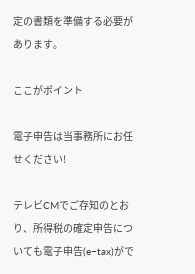定の書類を準備する必要があります。

ここがポイント

電子申告は当事務所にお任せください!

テレビCMでご存知のとおり、所得税の確定申告についても電子申告(e−tax)がで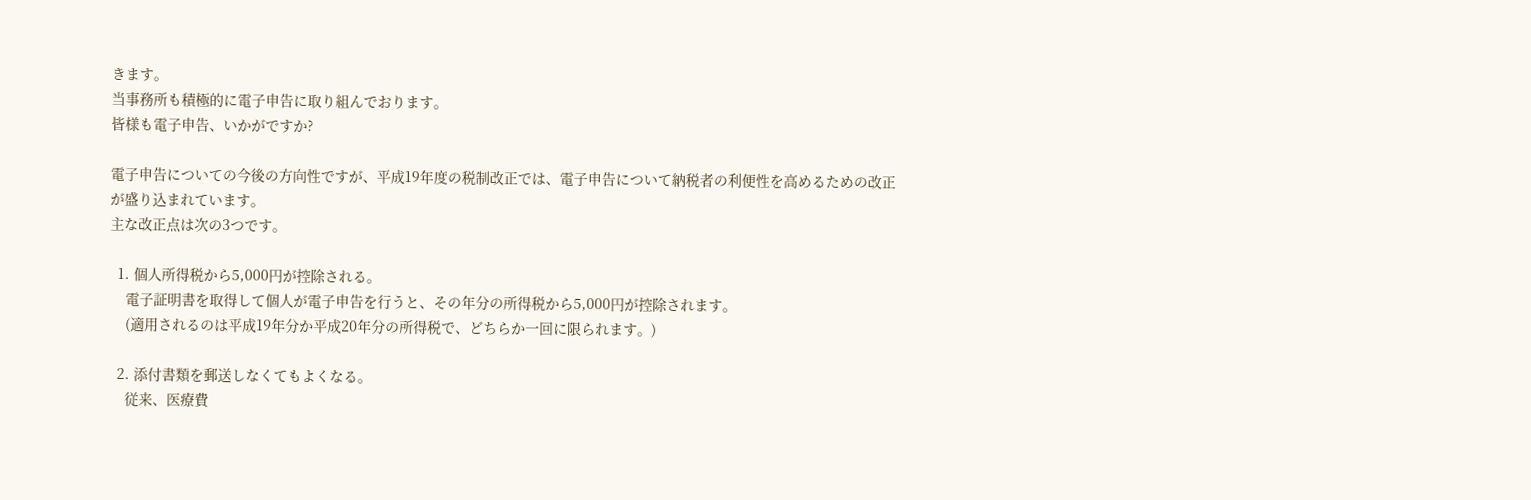きます。
当事務所も積極的に電子申告に取り組んでおります。
皆様も電子申告、いかがですか?

電子申告についての今後の方向性ですが、平成19年度の税制改正では、電子申告について納税者の利便性を高めるための改正が盛り込まれています。
主な改正点は次の3つです。

  1. 個人所得税から5,000円が控除される。
    電子証明書を取得して個人が電子申告を行うと、その年分の所得税から5,000円が控除されます。
    (適用されるのは平成19年分か平成20年分の所得税で、どちらか一回に限られます。)

  2. 添付書類を郵送しなくてもよくなる。
    従来、医療費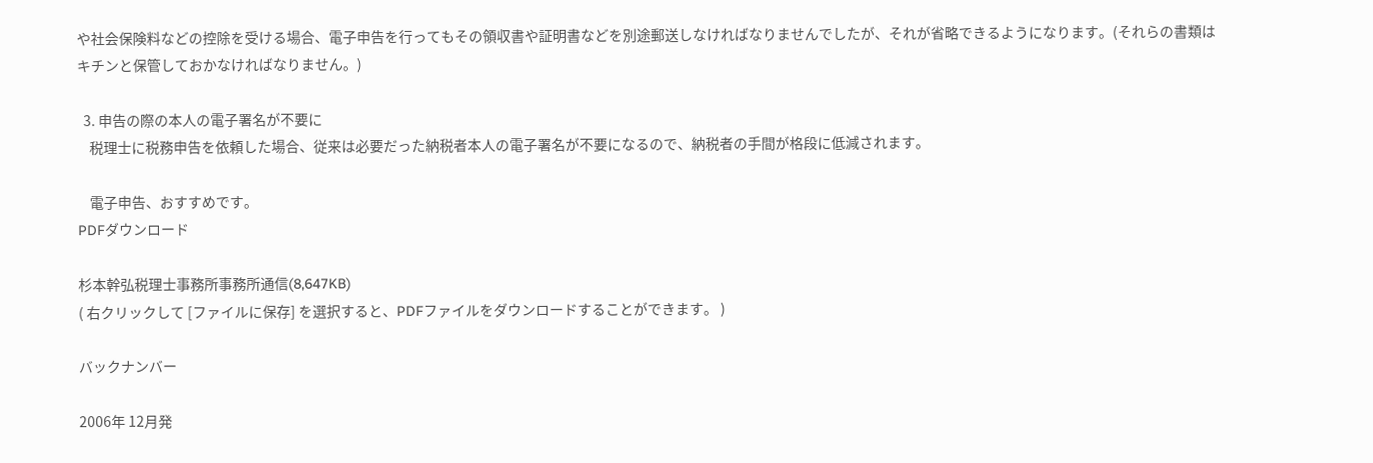や社会保険料などの控除を受ける場合、電子申告を行ってもその領収書や証明書などを別途郵送しなければなりませんでしたが、それが省略できるようになります。(それらの書類はキチンと保管しておかなければなりません。)

  3. 申告の際の本人の電子署名が不要に
    税理士に税務申告を依頼した場合、従来は必要だった納税者本人の電子署名が不要になるので、納税者の手間が格段に低減されます。

    電子申告、おすすめです。
PDFダウンロード

杉本幹弘税理士事務所事務所通信(8,647KB)
( 右クリックして [ファイルに保存] を選択すると、PDFファイルをダウンロードすることができます。 )

バックナンバー

2006年 12月発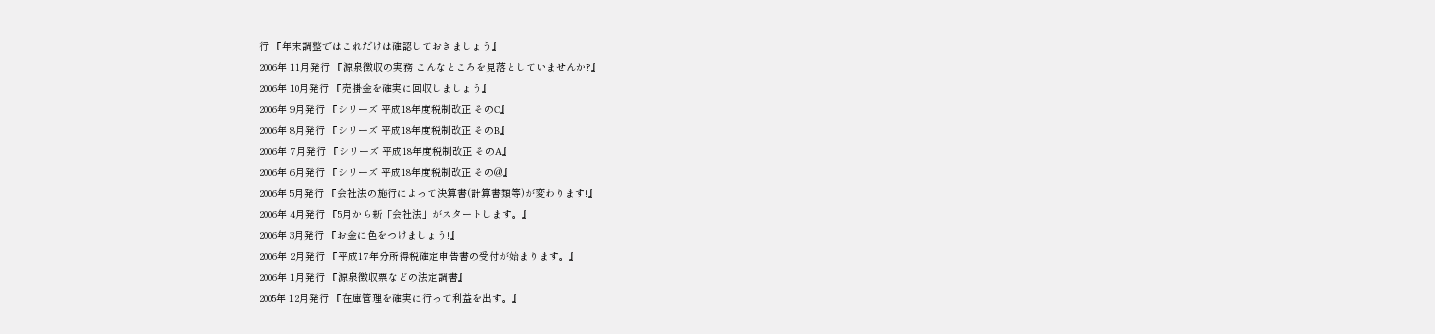行 『年末調整ではこれだけは確認しておきましょう』
2006年 11月発行 『源泉徴収の実務 こんなところを見落としていませんか?』
2006年 10月発行 『売掛金を確実に回収しましょう』
2006年 9月発行 『シリーズ 平成18年度税制改正 そのC』
2006年 8月発行 『シリーズ 平成18年度税制改正 そのB』
2006年 7月発行 『シリーズ 平成18年度税制改正 そのA』
2006年 6月発行 『シリーズ 平成18年度税制改正 その@』
2006年 5月発行 『会社法の施行によって決算書(計算書類等)が変わります!』
2006年 4月発行 『5月から新「会社法」がスタートします。』
2006年 3月発行 『お金に色をつけましょう!』
2006年 2月発行 『平成17年分所得税確定申告書の受付が始まります。』
2006年 1月発行 『源泉徴収票などの法定調書』
2005年 12月発行 『在庫管理を確実に行って利益を出す。』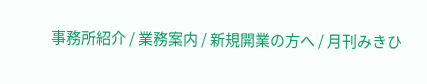事務所紹介 / 業務案内 / 新規開業の方へ / 月刊みきひ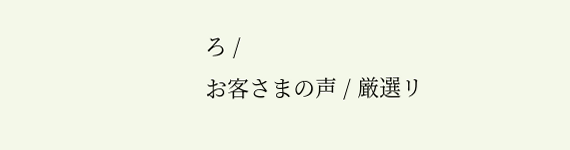ろ /
お客さまの声 / 厳選リ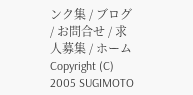ンク集 / ブログ / お問合せ / 求人募集 / ホーム
Copyright (C) 2005 SUGIMOTO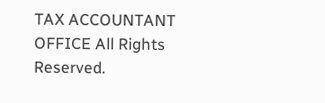TAX ACCOUNTANT OFFICE All Rights Reserved.